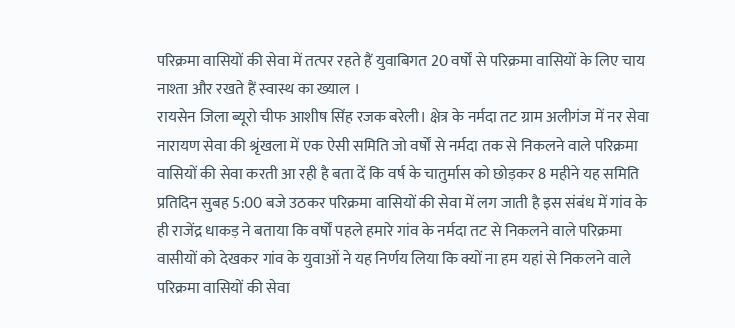परिक्रमा वासियों की सेवा में तत्पर रहते हैं युवाबिगत 20 वर्षों से परिक्रमा वासियों के लिए चाय नाश्ता और रखते हैं स्वास्थ का ख्याल ।
रायसेन जिला ब्यूरो चीफ आशीष सिंह रजक बरेली। क्षेत्र के नर्मदा तट ग्राम अलीगंज में नर सेवा नारायण सेवा की श्रृंखला में एक ऐसी समिति जो वर्षों से नर्मदा तक से निकलने वाले परिक्रमा वासियों की सेवा करती आ रही है बता दें कि वर्ष के चातुर्मास को छोड़कर 8 महीने यह समिति प्रतिदिन सुबह 5:00 बजे उठकर परिक्रमा वासियों की सेवा में लग जाती है इस संबंध में गांव के ही राजेंद्र धाकड़ ने बताया कि वर्षों पहले हमारे गांव के नर्मदा तट से निकलने वाले परिक्रमा वासीयों को देखकर गांव के युवाओं ने यह निर्णय लिया कि क्यों ना हम यहां से निकलने वाले परिक्रमा वासियों की सेवा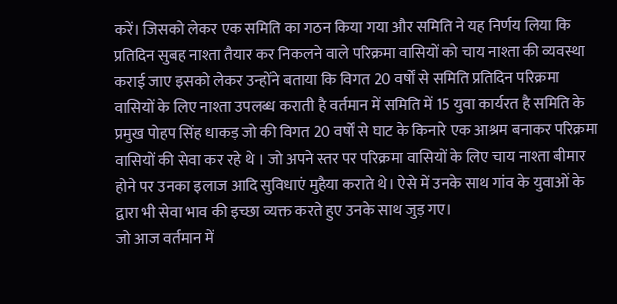करें। जिसको लेकर एक समिति का गठन किया गया और समिति ने यह निर्णय लिया कि प्रतिदिन सुबह नाश्ता तैयार कर निकलने वाले परिक्रमा वासियों को चाय नाश्ता की व्यवस्था कराई जाए इसको लेकर उन्होंने बताया कि विगत 20 वर्षों से समिति प्रतिदिन परिक्रमा वासियों के लिए नाश्ता उपलब्ध कराती है वर्तमान में समिति में 15 युवा कार्यरत है समिति के प्रमुख पोहप सिंह धाकड़ जो की विगत 20 वर्षों से घाट के किनारे एक आश्रम बनाकर परिक्रमा वासियों की सेवा कर रहे थे । जो अपने स्तर पर परिक्रमा वासियों के लिए चाय नाश्ता बीमार होने पर उनका इलाज आदि सुविधाएं मुहैया कराते थे। ऐसे में उनके साथ गांव के युवाओं के द्वारा भी सेवा भाव की इच्छा व्यक्त करते हुए उनके साथ जुड़ गए।
जो आज वर्तमान में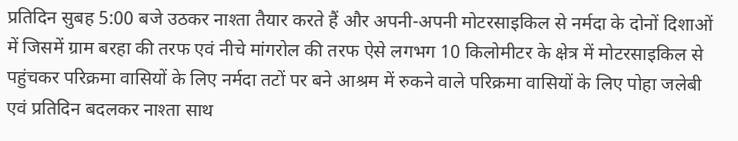प्रतिदिन सुबह 5:00 बजे उठकर नाश्ता तैयार करते हैं और अपनी-अपनी मोटरसाइकिल से नर्मदा के दोनों दिशाओं में जिसमें ग्राम बरहा की तरफ एवं नीचे मांगरोल की तरफ ऐसे लगभग 10 किलोमीटर के क्षेत्र में मोटरसाइकिल से पहुंचकर परिक्रमा वासियों के लिए नर्मदा तटों पर बने आश्रम में रुकने वाले परिक्रमा वासियों के लिए पोहा जलेबी एवं प्रतिदिन बदलकर नाश्ता साथ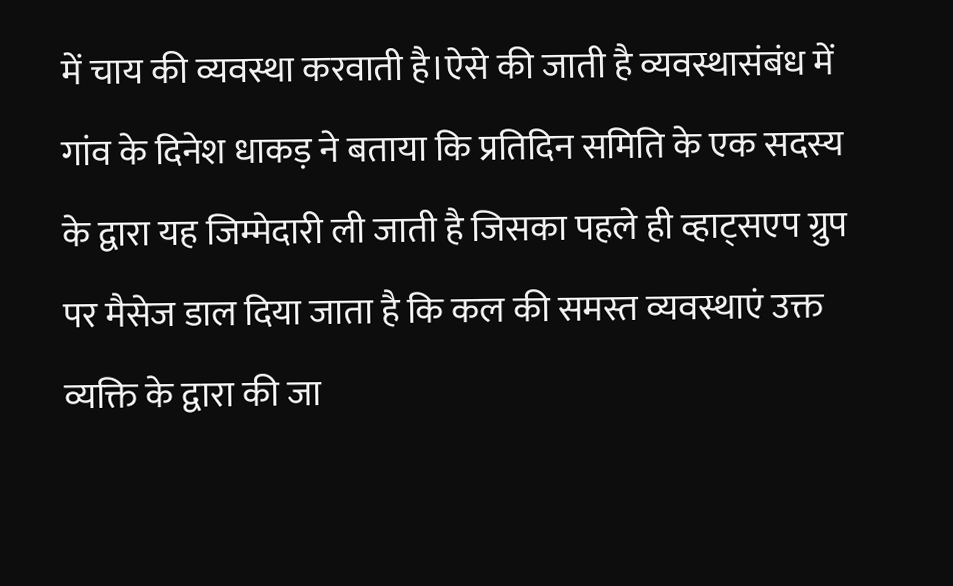में चाय की व्यवस्था करवाती है।ऐसे की जाती है व्यवस्थासंबंध में गांव के दिनेश धाकड़ ने बताया कि प्रतिदिन समिति के एक सदस्य के द्वारा यह जिम्मेदारी ली जाती है जिसका पहले ही व्हाट्सएप ग्रुप पर मैसेज डाल दिया जाता है कि कल की समस्त व्यवस्थाएं उक्त व्यक्ति के द्वारा की जा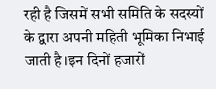रही है जिसमें सभी समिति के सदस्यों के द्वारा अपनी महिती भूमिका निभाई जाती है।इन दिनों हजारों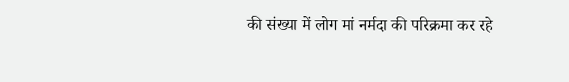की संख्या में लोग मां नर्मदा की परिक्रमा कर रहे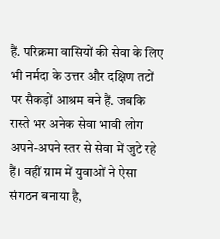हैं. परिक्रमा वासियों की सेवा के लिए भी नर्मदा के उत्तर और दक्षिण तटों पर सैकड़ों आश्रम बने हैं. जबकि रास्ते भर अनेक सेवा भावी लोग अपने-अपने स्तर से सेवा में जुटे रहे हैं। वहीं ग्राम में युवाओं ने ऐसा संगठन बनाया है,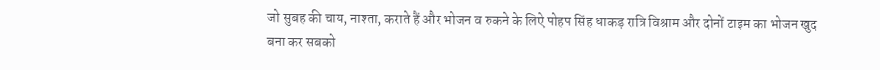जो सुबह की चाय, नाश्ता, कराते हैं और भोजन व रुकने के लिऐ पोहप सिंह धाकड़ रात्रि विश्राम और दोनों टाइम का भोजन खुद बना कर सबको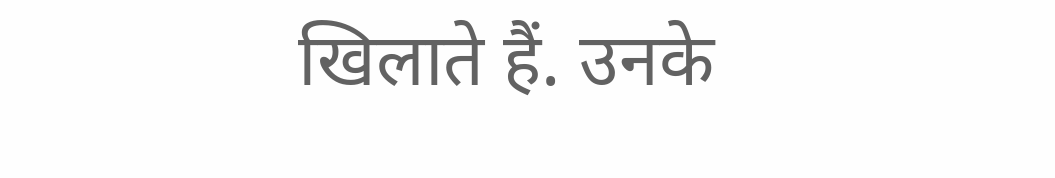खिलाते हैं. उनके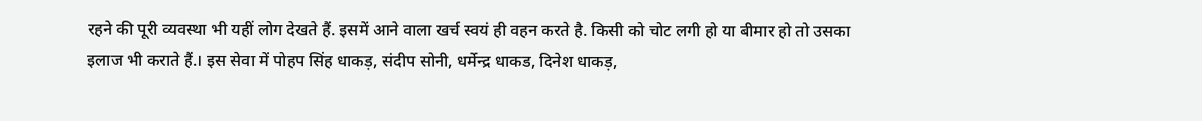रहने की पूरी व्यवस्था भी यहीं लोग देखते हैं. इसमें आने वाला खर्च स्वयं ही वहन करते है. किसी को चोट लगी हो या बीमार हो तो उसका इलाज भी कराते हैं.। इस सेवा में पोहप सिंह धाकड़, संदीप सोनी, धर्मेन्द्र धाकड, दिनेश धाकड़,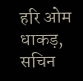हरि ओम धाकड़, सचिन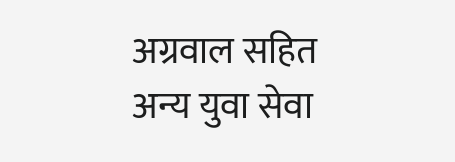अग्रवाल सहित अन्य युवा सेवा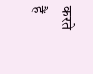करते हैं